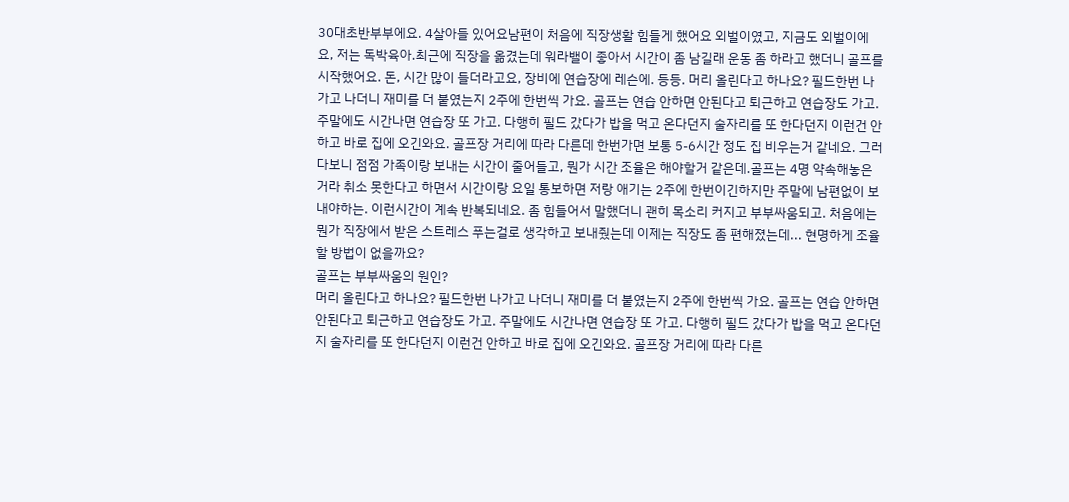30대초반부부에요. 4살아들 있어요남편이 처음에 직장생활 힘들게 했어요 외벌이였고, 지금도 외벌이에요, 저는 독박육아.최근에 직장을 옮겼는데 워라밸이 좋아서 시간이 좀 남길래 운동 좀 하라고 했더니 골프를 시작했어요. 돈, 시간 많이 들더라고요, 장비에 연습장에 레슨에. 등등. 머리 올린다고 하나요? 필드한번 나가고 나더니 재미를 더 붙였는지 2주에 한번씩 가요. 골프는 연습 안하면 안된다고 퇴근하고 연습장도 가고. 주말에도 시간나면 연습장 또 가고. 다행히 필드 갔다가 밥을 먹고 온다던지 술자리를 또 한다던지 이런건 안하고 바로 집에 오긴와요. 골프장 거리에 따라 다른데 한번가면 보통 5-6시간 정도 집 비우는거 같네요. 그러다보니 점점 가족이랑 보내는 시간이 줄어들고, 뭔가 시간 조율은 해야할거 같은데.골프는 4명 약속해놓은거라 취소 못한다고 하면서 시간이랑 요일 통보하면 저랑 애기는 2주에 한번이긴하지만 주말에 남편없이 보내야하는. 이런시간이 계속 반복되네요. 좀 힘들어서 말했더니 괜히 목소리 커지고 부부싸움되고. 처음에는 뭔가 직장에서 받은 스트레스 푸는걸로 생각하고 보내줬는데 이제는 직장도 좀 편해졌는데... 현명하게 조율할 방법이 없을까요?
골프는 부부싸움의 원인?
머리 올린다고 하나요? 필드한번 나가고 나더니 재미를 더 붙였는지 2주에 한번씩 가요. 골프는 연습 안하면 안된다고 퇴근하고 연습장도 가고. 주말에도 시간나면 연습장 또 가고. 다행히 필드 갔다가 밥을 먹고 온다던지 술자리를 또 한다던지 이런건 안하고 바로 집에 오긴와요. 골프장 거리에 따라 다른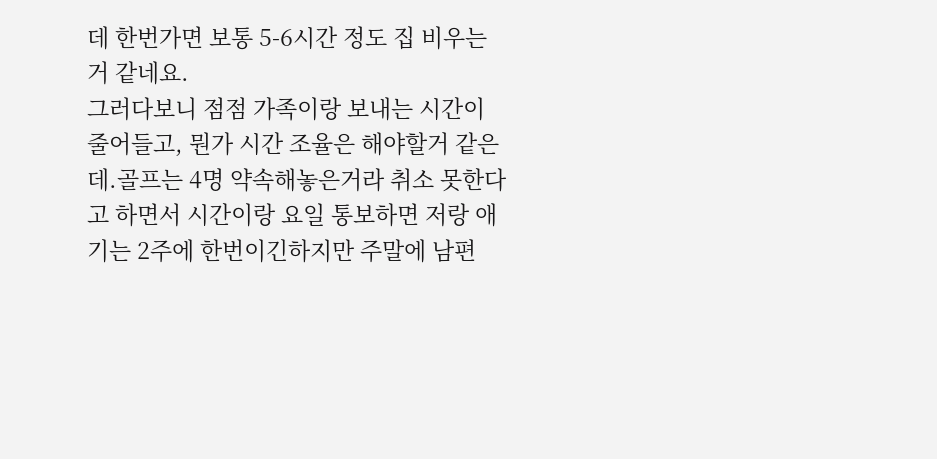데 한번가면 보통 5-6시간 정도 집 비우는거 같네요.
그러다보니 점점 가족이랑 보내는 시간이 줄어들고, 뭔가 시간 조율은 해야할거 같은데.골프는 4명 약속해놓은거라 취소 못한다고 하면서 시간이랑 요일 통보하면 저랑 애기는 2주에 한번이긴하지만 주말에 남편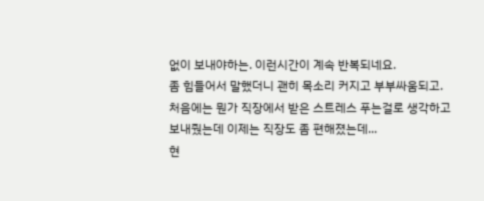없이 보내야하는. 이런시간이 계속 반복되네요.
좀 힘들어서 말했더니 괜히 목소리 커지고 부부싸움되고.
처음에는 뭔가 직장에서 받은 스트레스 푸는걸로 생각하고 보내줬는데 이제는 직장도 좀 편해졌는데...
현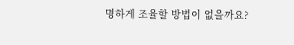명하게 조율할 방법이 없을까요?